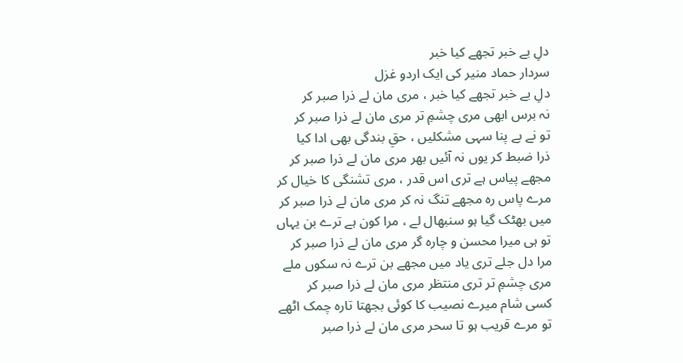دلِ بے خبر تجھے کیا خبر
سردار حماد منیر کی ایک اردو غزل
دلِ بے خبر تجھے کیا خبر ، مری مان لے ذرا صبر کر
نہ برس ابھی مری چشمِ تر مری مان لے ذرا صبر کر
تو نے بے پنا سہی مشکلیں ، حقِ بندگی بھی ادا کیا
ذرا ضبط کر یوں نہ آئیں بھر مری مان لے ذرا صبر کر
مجھے پیاس ہے تری اس قدر ، مری تشنگی کا خیال کر
مرے پاس رہ مجھے تنگ نہ کر مری مان لے ذرا صبر کر
میں بھٹک گیا ہو سنبھال لے ، مرا کون ہے ترے بن یہاں
تو ہی میرا محسن و چارہ گر مری مان لے ذرا صبر کر
مرا دل جلے تری یاد میں مجھے بن ترے نہ سکوں ملے
مری چشمِ تر تری منتظر مری مان لے ذرا صبر کر
کسی شام میرے نصیب کا کوئی بجھتا تارہ چمک اٹھے
تو مرے قریب ہو تا سحر مری مان لے ذرا صبر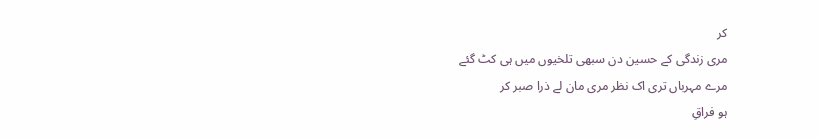کر
مری زندگی کے حسین دن سبھی تلخیوں میں ہی کٹ گئے
مرے مہرباں تری اک نظر مری مان لے ذرا صبر کر
ہو فراقِ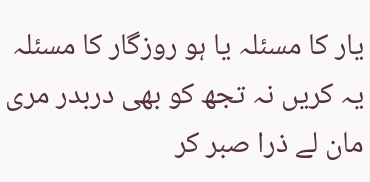یار کا مسئلہ یا ہو روزگار کا مسئلہ
یہ کریں نہ تجھ کو بھی دربدر مری مان لے ذرا صبر کر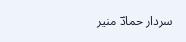سردار حمادؔ منیر